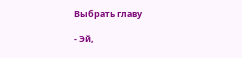Выбрать главу

- Эй,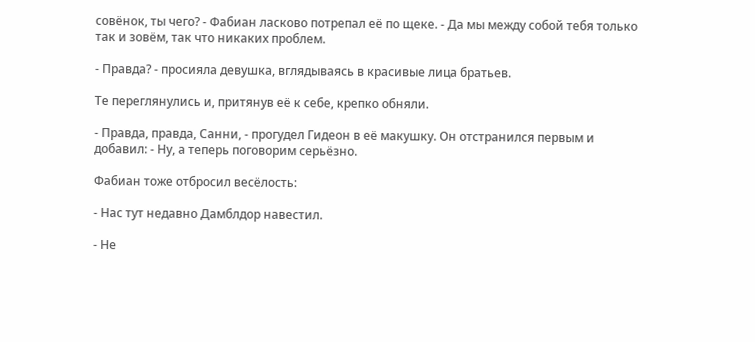совёнок, ты чего? - Фабиан ласково потрепал её по щеке. - Да мы между собой тебя только так и зовём, так что никаких проблем.

- Правда? - просияла девушка, вглядываясь в красивые лица братьев.

Те переглянулись и, притянув её к себе, крепко обняли.

- Правда, правда, Санни, - прогудел Гидеон в её макушку. Он отстранился первым и добавил: - Ну, а теперь поговорим серьёзно.

Фабиан тоже отбросил весёлость:

- Нас тут недавно Дамблдор навестил.

- Не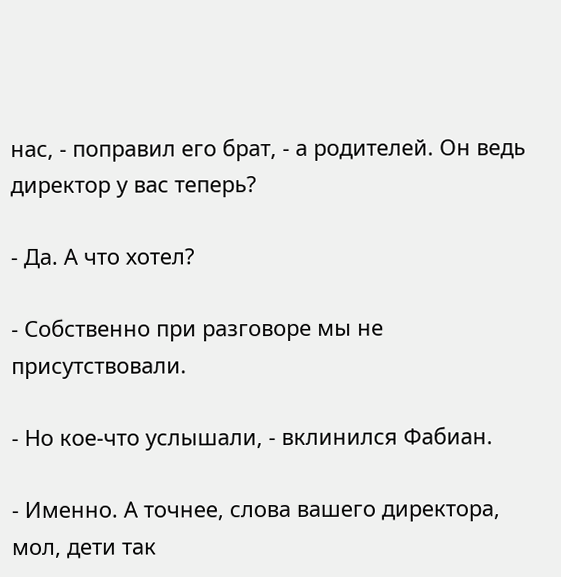нас, - поправил его брат, - а родителей. Он ведь директор у вас теперь?

- Да. А что хотел?

- Собственно при разговоре мы не присутствовали.

- Но кое-что услышали, - вклинился Фабиан.

- Именно. А точнее, слова вашего директора, мол, дети так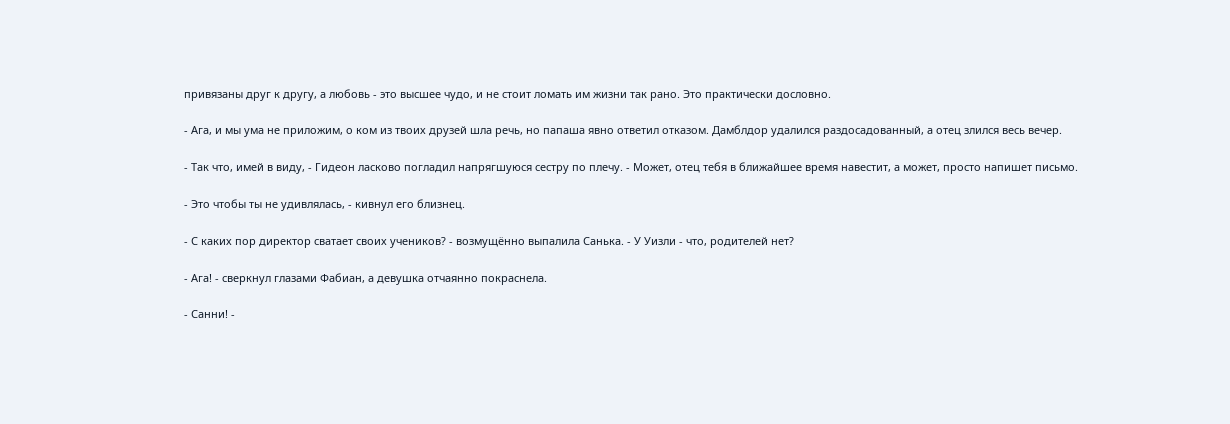привязаны друг к другу, а любовь - это высшее чудо, и не стоит ломать им жизни так рано. Это практически дословно.

- Ага, и мы ума не приложим, о ком из твоих друзей шла речь, но папаша явно ответил отказом. Дамблдор удалился раздосадованный, а отец злился весь вечер.

- Так что, имей в виду, - Гидеон ласково погладил напрягшуюся сестру по плечу. - Может, отец тебя в ближайшее время навестит, а может, просто напишет письмо.

- Это чтобы ты не удивлялась, - кивнул его близнец.

- С каких пор директор сватает своих учеников? - возмущённо выпалила Санька. - У Уизли - что, родителей нет?

- Ага! - сверкнул глазами Фабиан, а девушка отчаянно покраснела.

- Санни! -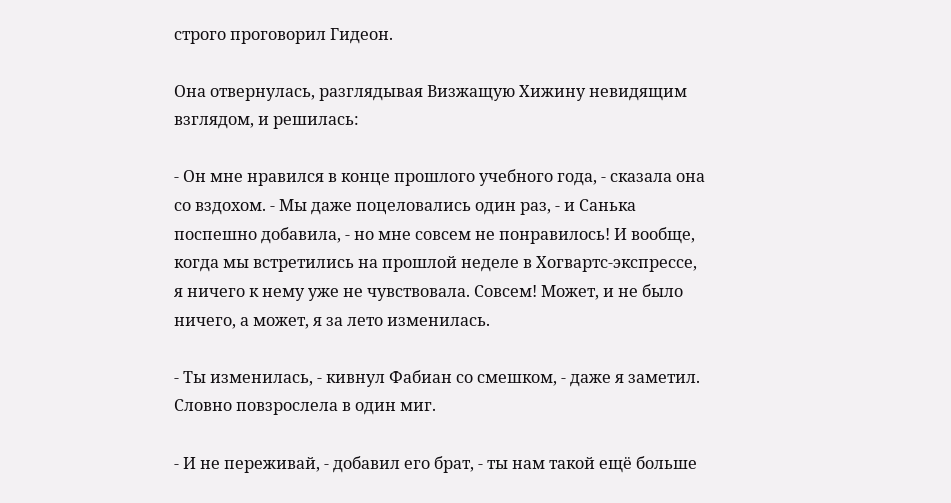строго проговорил Гидеон.

Она отвернулась, разглядывая Визжащую Хижину невидящим взглядом, и решилась:

- Он мне нравился в конце прошлого учебного года, - сказала она со вздохом. - Мы даже поцеловались один раз, - и Санька поспешно добавила, - но мне совсем не понравилось! И вообще, когда мы встретились на прошлой неделе в Хогвартс-экспрессе, я ничего к нему уже не чувствовала. Совсем! Может, и не было ничего, а может, я за лето изменилась.

- Ты изменилась, - кивнул Фабиан со смешком, - даже я заметил. Словно повзрослела в один миг.

- И не переживай, - добавил его брат, - ты нам такой ещё больше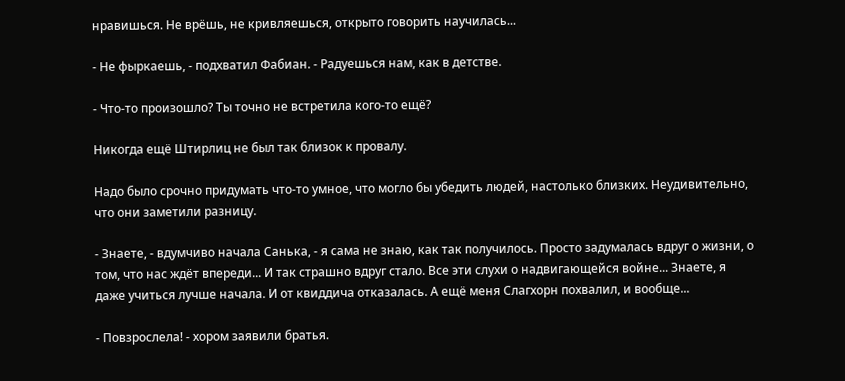нравишься. Не врёшь, не кривляешься, открыто говорить научилась...

- Не фыркаешь, - подхватил Фабиан. - Радуешься нам, как в детстве.

- Что-то произошло? Ты точно не встретила кого-то ещё?

Никогда ещё Штирлиц не был так близок к провалу.

Надо было срочно придумать что-то умное, что могло бы убедить людей, настолько близких. Неудивительно, что они заметили разницу.

- Знаете, - вдумчиво начала Санька, - я сама не знаю, как так получилось. Просто задумалась вдруг о жизни, о том, что нас ждёт впереди... И так страшно вдруг стало. Все эти слухи о надвигающейся войне... Знаете, я даже учиться лучше начала. И от квиддича отказалась. А ещё меня Слагхорн похвалил, и вообще...

- Повзрослела! - хором заявили братья.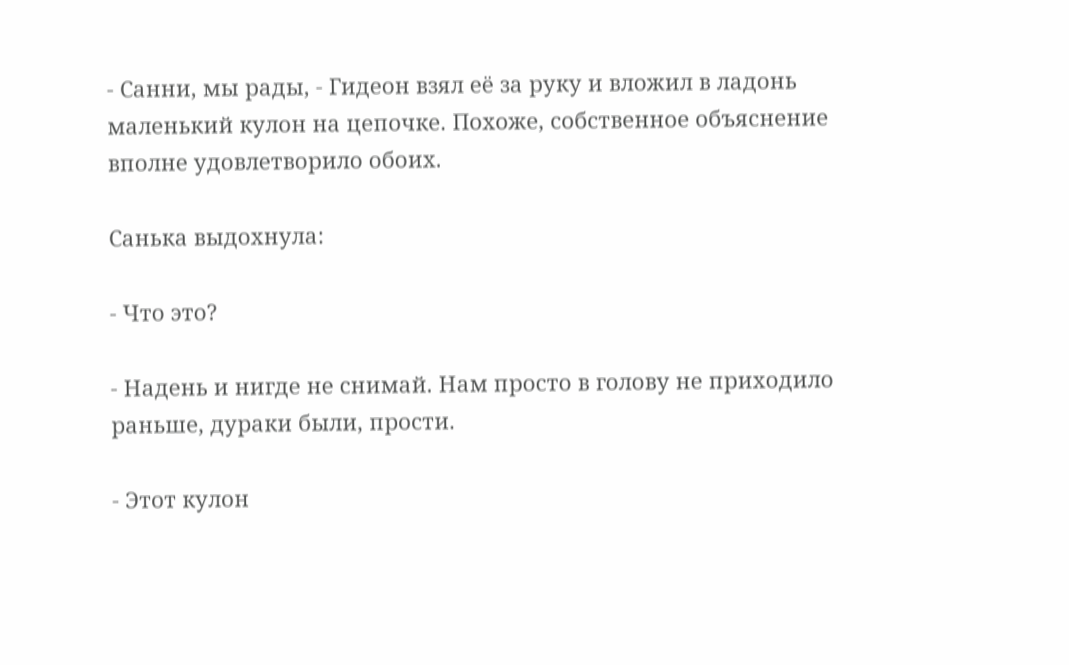- Санни, мы рады, - Гидеон взял её за руку и вложил в ладонь маленький кулон на цепочке. Похоже, собственное объяснение вполне удовлетворило обоих.

Санька выдохнула:

- Что это?

- Надень и нигде не снимай. Нам просто в голову не приходило раньше, дураки были, прости.

- Этот кулон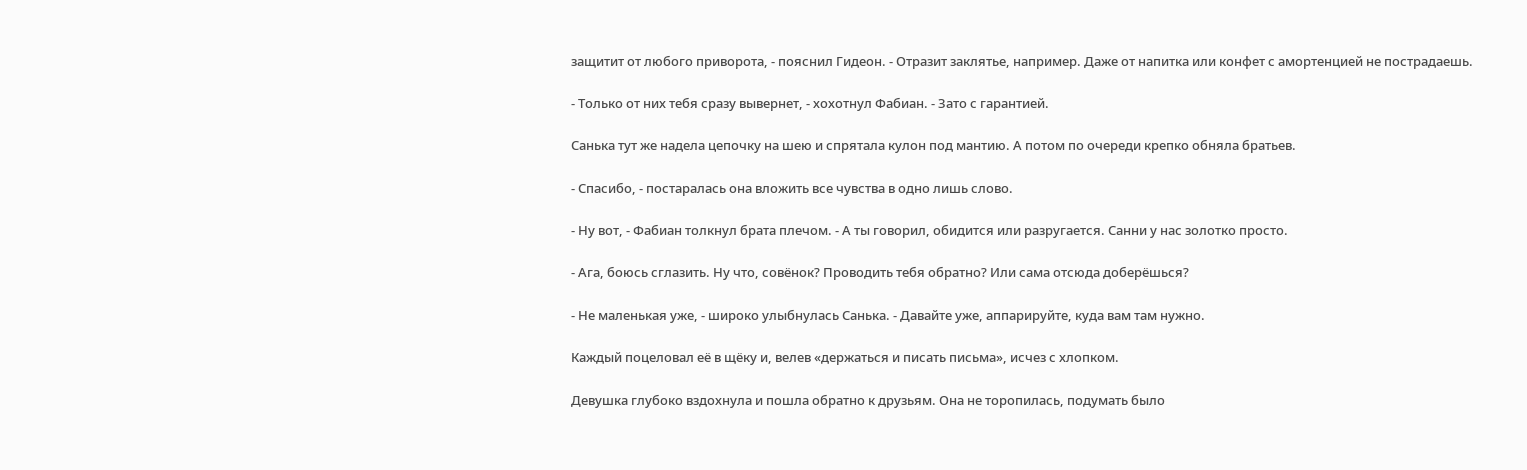защитит от любого приворота, - пояснил Гидеон. - Отразит заклятье, например. Даже от напитка или конфет с амортенцией не пострадаешь.

- Только от них тебя сразу вывернет, - хохотнул Фабиан. - Зато с гарантией.

Санька тут же надела цепочку на шею и спрятала кулон под мантию. А потом по очереди крепко обняла братьев.

- Спасибо, - постаралась она вложить все чувства в одно лишь слово.

- Ну вот, - Фабиан толкнул брата плечом. - А ты говорил, обидится или разругается. Санни у нас золотко просто.

- Ага, боюсь сглазить. Ну что, совёнок? Проводить тебя обратно? Или сама отсюда доберёшься?

- Не маленькая уже, - широко улыбнулась Санька. - Давайте уже, аппарируйте, куда вам там нужно.

Каждый поцеловал её в щёку и, велев «держаться и писать письма», исчез с хлопком.

Девушка глубоко вздохнула и пошла обратно к друзьям. Она не торопилась, подумать было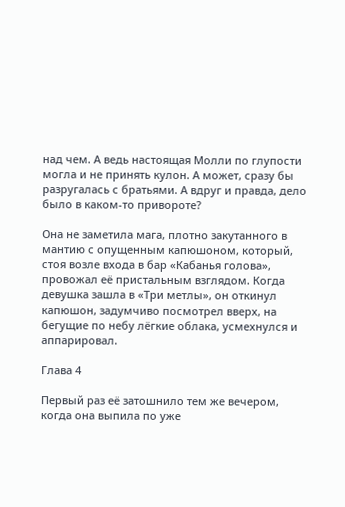над чем. А ведь настоящая Молли по глупости могла и не принять кулон. А может, сразу бы разругалась с братьями. А вдруг и правда, дело было в каком-то привороте?

Она не заметила мага, плотно закутанного в мантию с опущенным капюшоном, который, стоя возле входа в бар «Кабанья голова», провожал её пристальным взглядом. Когда девушка зашла в «Три метлы», он откинул капюшон, задумчиво посмотрел вверх, на бегущие по небу лёгкие облака, усмехнулся и аппарировал.

Глава 4

Первый раз её затошнило тем же вечером, когда она выпила по уже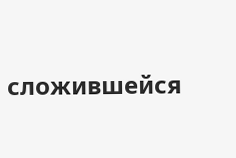сложившейся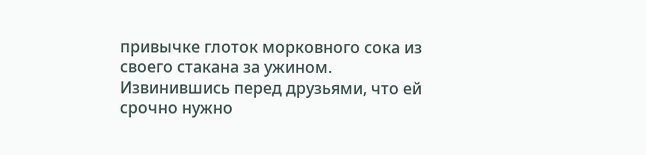привычке глоток морковного сока из своего стакана за ужином. Извинившись перед друзьями, что ей срочно нужно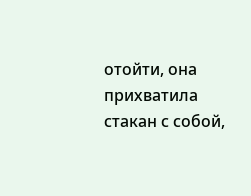отойти, она прихватила стакан с собой,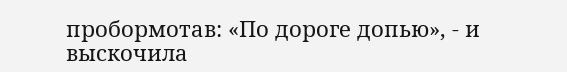пробормотав: «По дороге допью», - и выскочила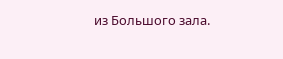из Большого зала.